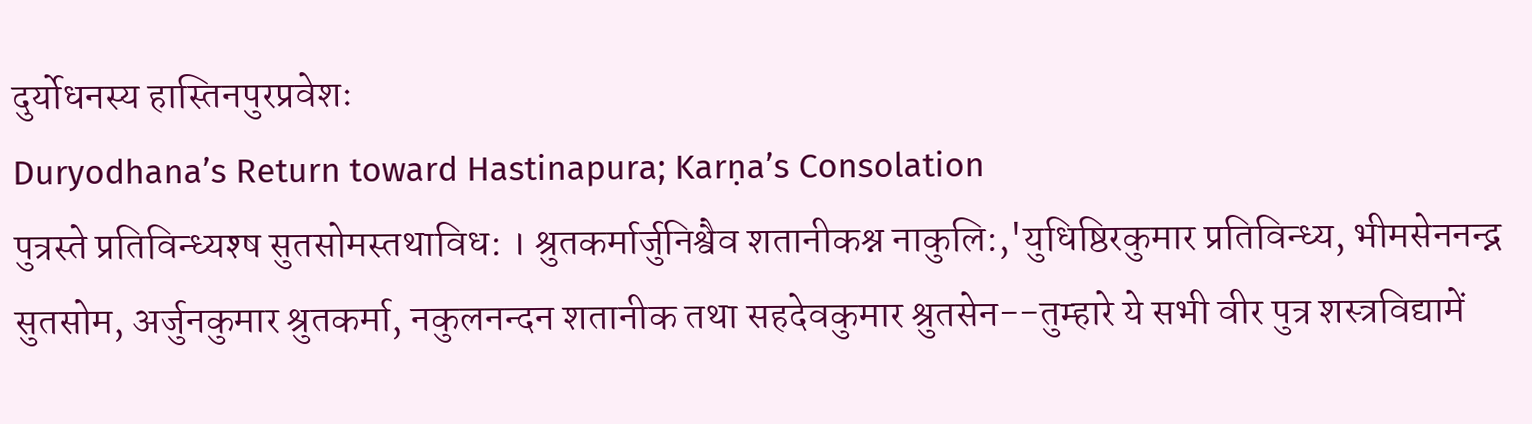दुर्योधनस्य हास्तिनपुरप्रवेशः
Duryodhana’s Return toward Hastinapura; Karṇa’s Consolation
पुत्रस्ते प्रतिविन्ध्यश्ष सुतसोमस्तथाविध: । श्रुतकर्मार्जुनिश्वैव शतानीकश्न नाकुलि:,'युधिष्ठिरकुमार प्रतिविन्ध्य, भीमसेननन्द्न सुतसोम, अर्जुनकुमार श्रुतकर्मा, नकुलनन्दन शतानीक तथा सहदेवकुमार श्रुतसेन--तुम्हारे ये सभी वीर पुत्र शस्त्रविद्यामें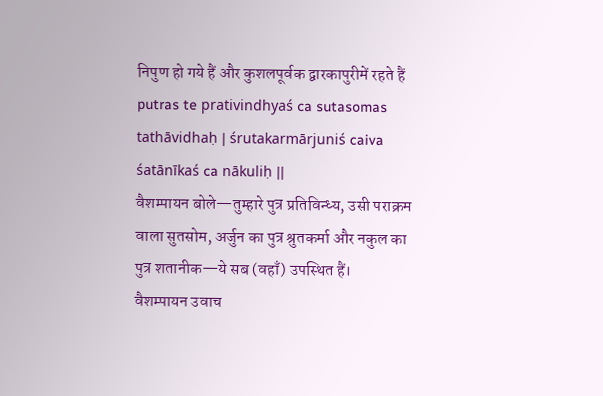निपुण हो गये हैं और कुशलपूर्वक द्वारकापुरीमें रहते हैं
putras te prativindhyaś ca sutasomas tathāvidhaḥ | śrutakarmārjuniś caiva śatānīkaś ca nākuliḥ ||
वैशम्पायन बोले—तुम्हारे पुत्र प्रतिविन्ध्य, उसी पराक्रम वाला सुतसोम, अर्जुन का पुत्र श्रुतकर्मा और नकुल का पुत्र शतानीक—ये सब (वहाँ) उपस्थित हैं।
वैशम्पायन उवाच